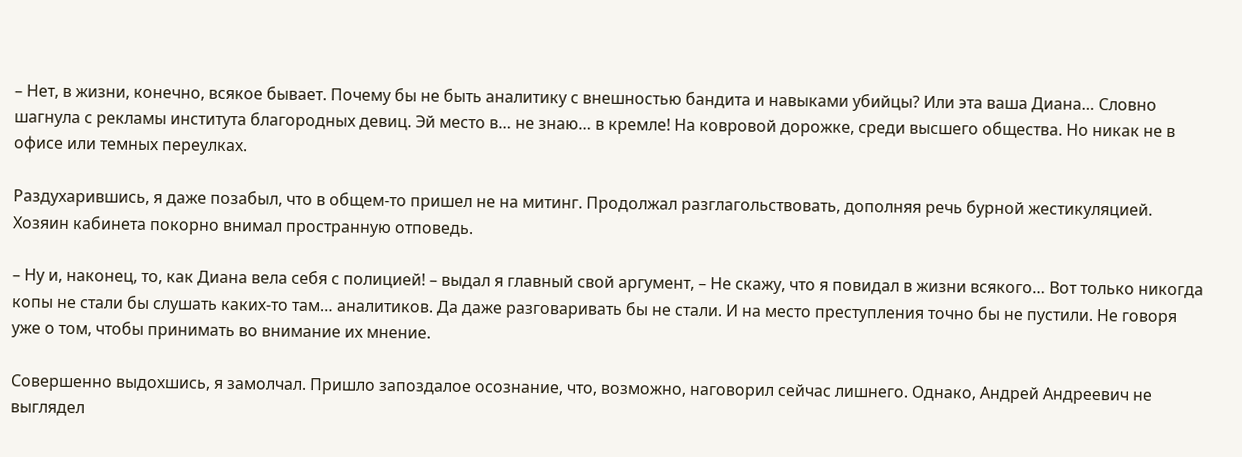– Нет, в жизни, конечно, всякое бывает. Почему бы не быть аналитику с внешностью бандита и навыками убийцы? Или эта ваша Диана… Словно шагнула с рекламы института благородных девиц. Эй место в… не знаю… в кремле! На ковровой дорожке, среди высшего общества. Но никак не в офисе или темных переулках.

Раздухарившись, я даже позабыл, что в общем-то пришел не на митинг. Продолжал разглагольствовать, дополняя речь бурной жестикуляцией. Хозяин кабинета покорно внимал пространную отповедь.

– Ну и, наконец, то, как Диана вела себя с полицией! – выдал я главный свой аргумент, – Не скажу, что я повидал в жизни всякого… Вот только никогда копы не стали бы слушать каких-то там… аналитиков. Да даже разговаривать бы не стали. И на место преступления точно бы не пустили. Не говоря уже о том, чтобы принимать во внимание их мнение.

Совершенно выдохшись, я замолчал. Пришло запоздалое осознание, что, возможно, наговорил сейчас лишнего. Однако, Андрей Андреевич не выглядел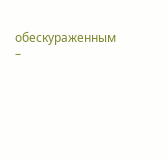обескураженным –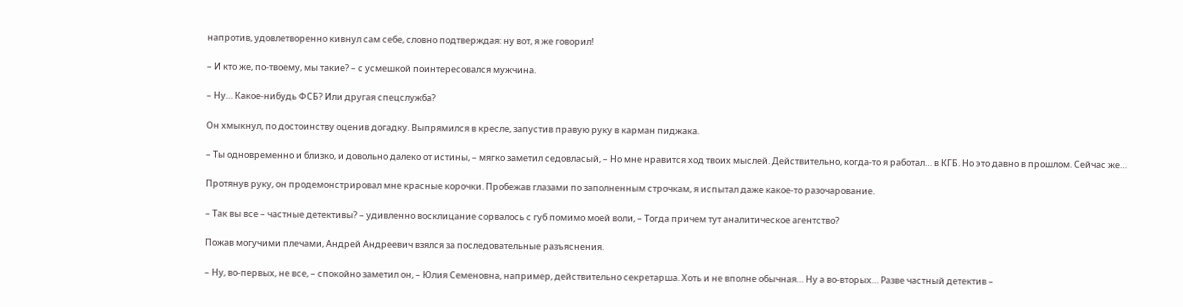напротив, удовлетворенно кивнул сам себе, словно подтверждая: ну вот, я же говорил!

– И кто же, по-твоему, мы такие? – с усмешкой поинтересовался мужчина.

– Ну… Какое-нибудь ФСБ? Или другая спецслужба?

Он хмыкнул, по достоинству оценив догадку. Выпрямился в кресле, запустив правую руку в карман пиджака.

– Ты одновременно и близко, и довольно далеко от истины, – мягко заметил седовласый, – Но мне нравится ход твоих мыслей. Действительно, когда-то я работал… в КГБ. Но это давно в прошлом. Сейчас же…

Протянув руку, он продемонстрировал мне красные корочки. Пробежав глазами по заполненным строчкам, я испытал даже какое-то разочарование.

– Так вы все – частные детективы? – удивленно восклицание сорвалось с губ помимо моей воли, – Тогда причем тут аналитическое агентство?

Пожав могучими плечами, Андрей Андреевич взялся за последовательные разъяснения.

– Ну, во-первых, не все, – спокойно заметил он, – Юлия Семеновна, например, действительно секретарша. Хоть и не вполне обычная… Ну а во-вторых… Разве частный детектив –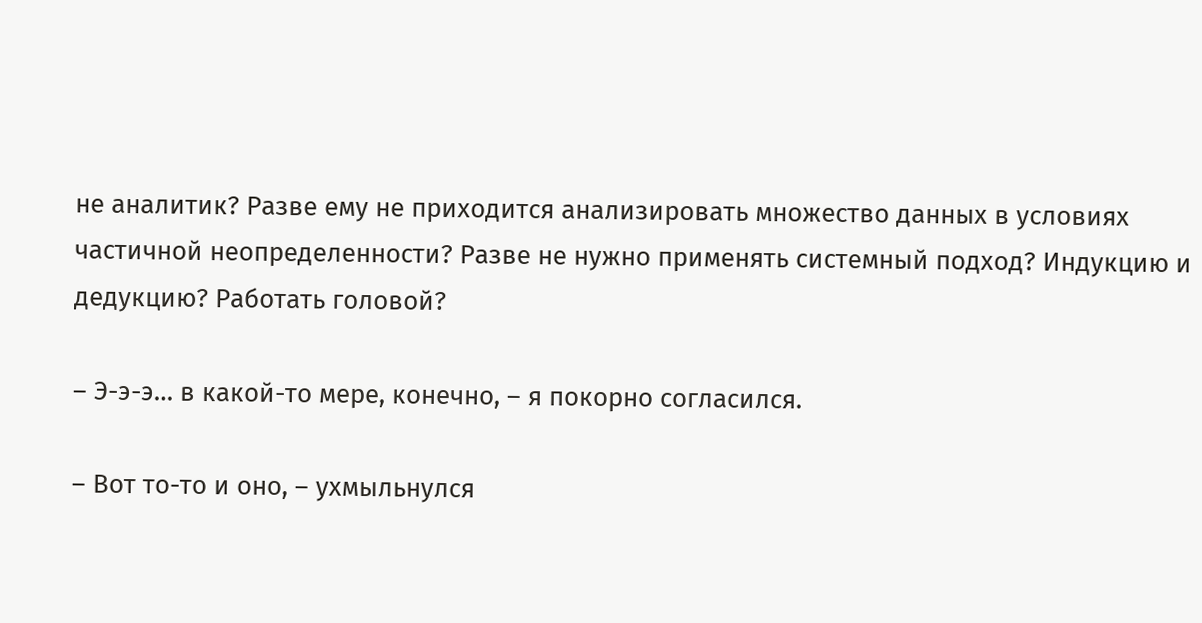не аналитик? Разве ему не приходится анализировать множество данных в условиях частичной неопределенности? Разве не нужно применять системный подход? Индукцию и дедукцию? Работать головой?

– Э-э-э… в какой-то мере, конечно, – я покорно согласился.

– Вот то-то и оно, – ухмыльнулся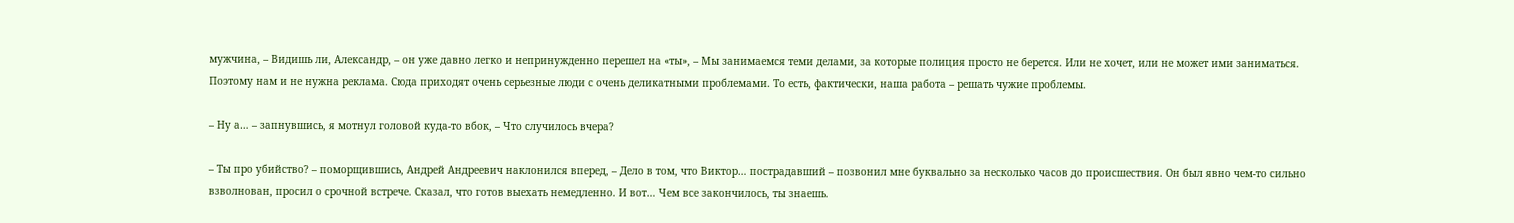мужчина, – Видишь ли, Александр, – он уже давно легко и непринужденно перешел на «ты», – Мы занимаемся теми делами, за которые полиция просто не берется. Или не хочет, или не может ими заниматься. Поэтому нам и не нужна реклама. Сюда приходят очень серьезные люди с очень деликатными проблемами. То есть, фактически, наша работа – решать чужие проблемы.

– Ну а… – запнувшись, я мотнул головой куда-то вбок, – Что случилось вчера?

– Ты про убийство? – поморщившись, Андрей Андреевич наклонился вперед, – Дело в том, что Виктор… пострадавший – позвонил мне буквально за несколько часов до происшествия. Он был явно чем-то сильно взволнован, просил о срочной встрече. Сказал, что готов выехать немедленно. И вот… Чем все закончилось, ты знаешь.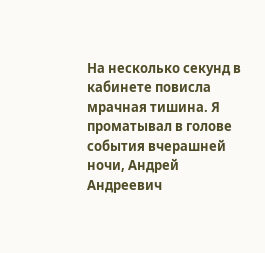На несколько секунд в кабинете повисла мрачная тишина. Я проматывал в голове события вчерашней ночи, Андрей Андреевич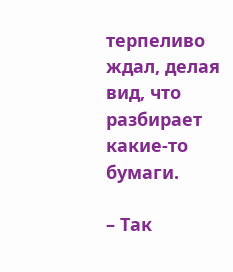терпеливо ждал, делая вид, что разбирает какие-то бумаги.

– Так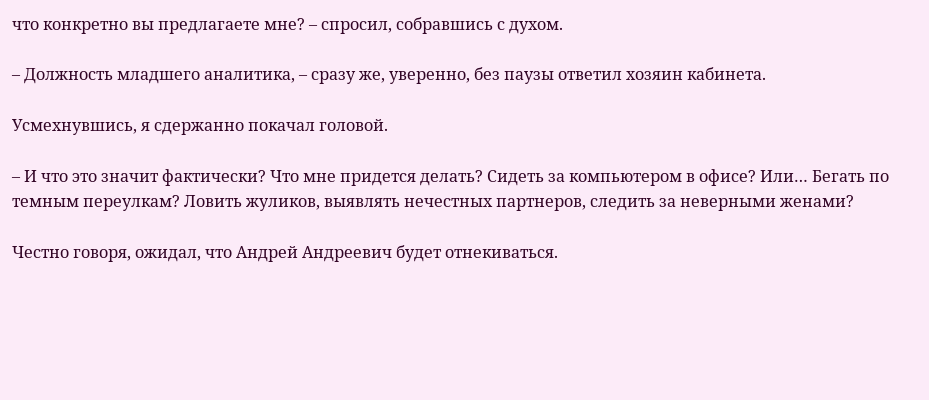что конкретно вы предлагаете мне? – спросил, собравшись с духом.

– Должность младшего аналитика, – сразу же, уверенно, без паузы ответил хозяин кабинета.

Усмехнувшись, я сдержанно покачал головой.

– И что это значит фактически? Что мне придется делать? Сидеть за компьютером в офисе? Или… Бегать по темным переулкам? Ловить жуликов, выявлять нечестных партнеров, следить за неверными женами?

Честно говоря, ожидал, что Андрей Андреевич будет отнекиваться.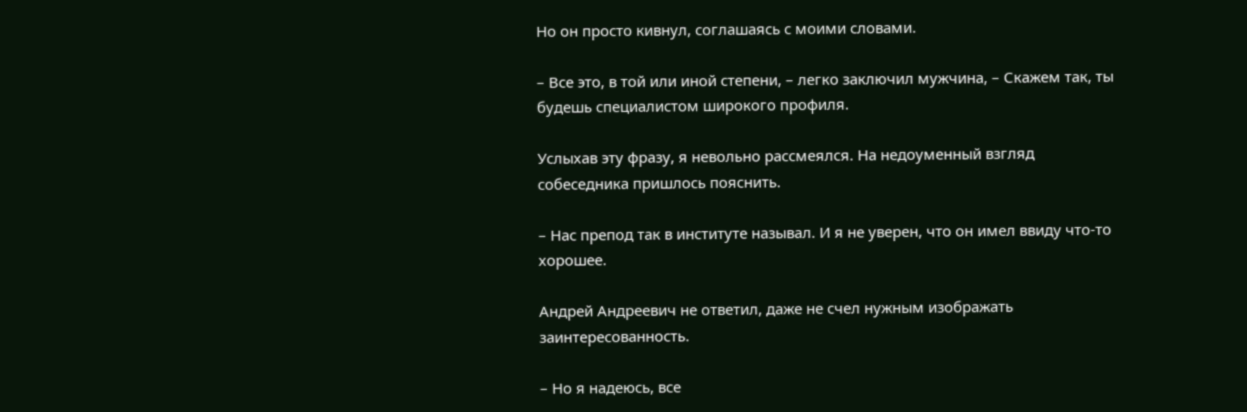Но он просто кивнул, соглашаясь с моими словами.

– Все это, в той или иной степени, – легко заключил мужчина, – Скажем так, ты будешь специалистом широкого профиля.

Услыхав эту фразу, я невольно рассмеялся. На недоуменный взгляд собеседника пришлось пояснить.

– Нас препод так в институте называл. И я не уверен, что он имел ввиду что-то хорошее.

Андрей Андреевич не ответил, даже не счел нужным изображать заинтересованность.

– Но я надеюсь, все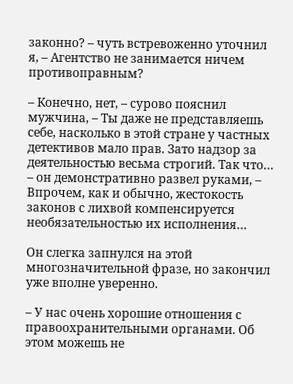законно? – чуть встревоженно уточнил я, – Агентство не занимается ничем противоправным?

– Конечно, нет, – сурово пояснил мужчина, – Ты даже не представляешь себе, насколько в этой стране у частных детективов мало прав. Зато надзор за деятельностью весьма строгий. Так что… – он демонстративно развел руками, – Впрочем, как и обычно, жестокость законов с лихвой компенсируется необязательностью их исполнения…

Он слегка запнулся на этой многозначительной фразе, но закончил уже вполне уверенно.

– У нас очень хорошие отношения с правоохранительными органами. Об этом можешь не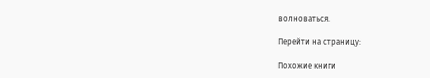волноваться.

Перейти на страницу:

Похожие книги